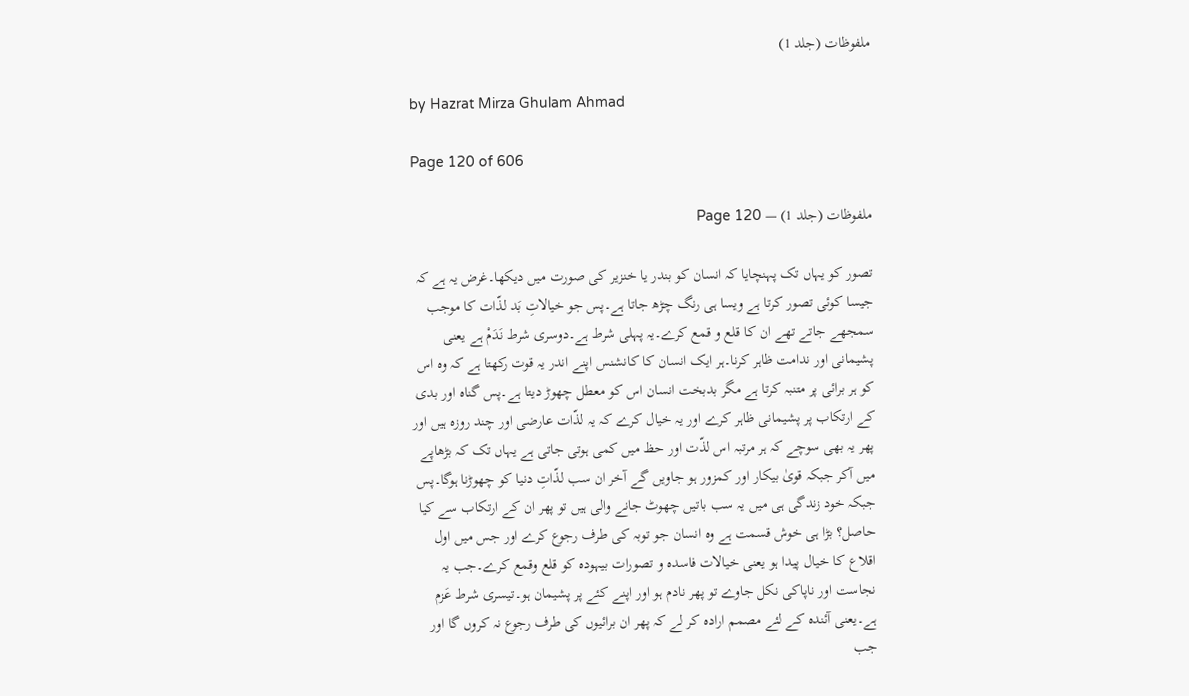ملفوظات (جلد 1)

by Hazrat Mirza Ghulam Ahmad

Page 120 of 606

ملفوظات (جلد 1) — Page 120

تصور کو یہاں تک پہنچایا کہ انسان کو بندر یا خنزیر کی صورت میں دیکھا۔غرض یہ ہے کہ جیسا کوئی تصور کرتا ہے ویسا ہی رنگ چڑھ جاتا ہے۔پس جو خیالاتِ بَد لذّات کا موجب سمجھے جاتے تھے ان کا قلع و قمع کرے۔یہ پہلی شرط ہے۔دوسری شرط نَدَمْ ہے یعنی پشیمانی اور ندامت ظاہر کرنا۔ہر ایک انسان کا کانشنس اپنے اندر یہ قوت رکھتا ہے کہ وہ اس کو ہر برائی پر متنبہ کرتا ہے مگر بدبخت انسان اس کو معطل چھوڑ دیتا ہے۔پس گناہ اور بدی کے ارتکاب پر پشیمانی ظاہر کرے اور یہ خیال کرے کہ یہ لذّات عارضی اور چند روزہ ہیں اور پھر یہ بھی سوچے کہ ہر مرتبہ اس لذّت اور حظ میں کمی ہوتی جاتی ہے یہاں تک کہ بڑھاپے میں آکر جبکہ قویٰ بیکار اور کمزور ہو جاویں گے آخر ان سب لذّاتِ دنیا کو چھوڑنا ہوگا۔پس جبکہ خود زندگی ہی میں یہ سب باتیں چھوٹ جانے والی ہیں تو پھر ان کے ارتکاب سے کیا حاصل؟ بڑا ہی خوش قسمت ہے وہ انسان جو توبہ کی طرف رجوع کرے اور جس میں اول اقلاع کا خیال پیدا ہو یعنی خیالات فاسدہ و تصورات بیہودہ کو قلع وقمع کرے۔جب یہ نجاست اور ناپاکی نکل جاوے تو پھر نادم ہو اور اپنے کئے پر پشیمان ہو۔تیسری شرط عَزم ہے۔یعنی آئندہ کے لئے مصمم ارادہ کر لے کہ پھر ان برائیوں کی طرف رجوع نہ کروں گا اور جب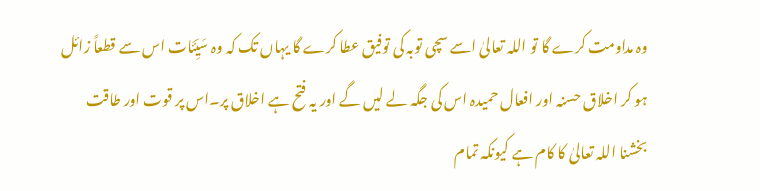وہ مداومت کرے گا تو اللہ تعالیٰ اسے سچی توبہ کی توفیق عطا کرے گا یہاں تک کہ وہ سَیِّئَات اس سے قطعاً زائل ہو کر اخلاق حسنہ اور افعال حمیدہ اس کی جگہ لے لیں گے اور یہ فتح ہے اخلاق پر۔اس پر قوت اور طاقت بخشنا اللہ تعالیٰ کا کام ہے کیونکہ تمام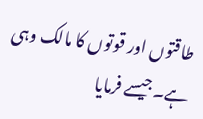طاقتوں اور قوتوں کا مالک وہی ہے۔جیسے فرمایا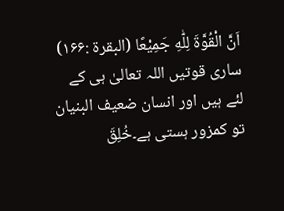اَنَّ الْقُوَّةَ لِلّٰهِ جَمِيْعًا (البقرۃ :۱۶۶) ساری قوتیں اللہ تعالیٰ ہی کے لئے ہیں اور انسان ضعیف البنیان تو کمزور ہستی ہے۔خُلِقَ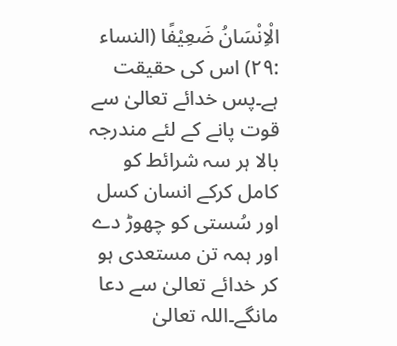الْاِنْسَانُ ضَعِيْفًا (النساء :۲۹) اس کی حقیقت ہے۔پس خدائے تعالیٰ سے قوت پانے کے لئے مندرجہ بالا ہر سہ شرائط کو کامل کرکے انسان کسل اور سُستی کو چھوڑ دے اور ہمہ تن مستعدی ہو کر خدائے تعالیٰ سے دعا مانگے۔اللہ تعالیٰ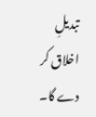تبدیلِ اخلاق کر دے گا۔